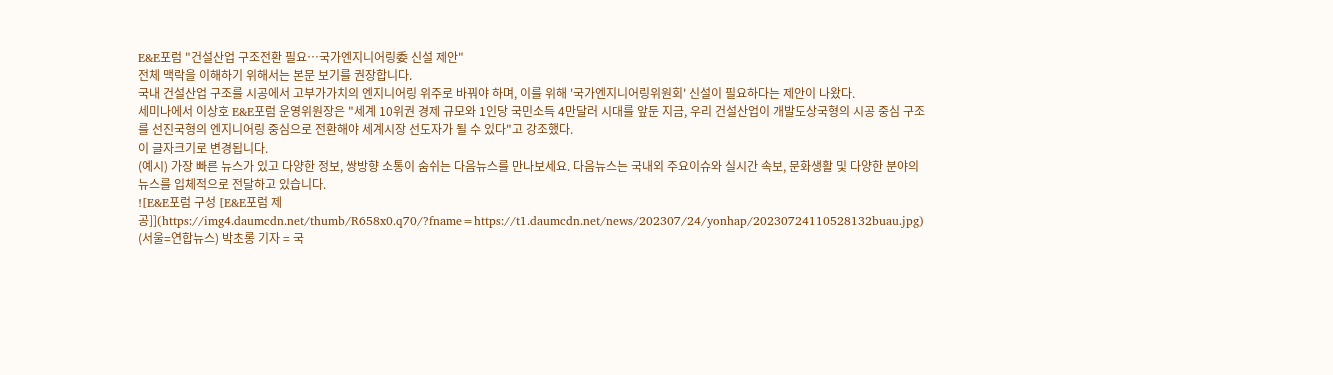E&E포럼 "건설산업 구조전환 필요…국가엔지니어링委 신설 제안"
전체 맥락을 이해하기 위해서는 본문 보기를 권장합니다.
국내 건설산업 구조를 시공에서 고부가가치의 엔지니어링 위주로 바꿔야 하며, 이를 위해 '국가엔지니어링위원회' 신설이 필요하다는 제안이 나왔다.
세미나에서 이상호 E&E포럼 운영위원장은 "세계 10위권 경제 규모와 1인당 국민소득 4만달러 시대를 앞둔 지금, 우리 건설산업이 개발도상국형의 시공 중심 구조를 선진국형의 엔지니어링 중심으로 전환해야 세계시장 선도자가 될 수 있다"고 강조했다.
이 글자크기로 변경됩니다.
(예시) 가장 빠른 뉴스가 있고 다양한 정보, 쌍방향 소통이 숨쉬는 다음뉴스를 만나보세요. 다음뉴스는 국내외 주요이슈와 실시간 속보, 문화생활 및 다양한 분야의 뉴스를 입체적으로 전달하고 있습니다.
![E&E포럼 구성 [E&E포럼 제공]](https://img4.daumcdn.net/thumb/R658x0.q70/?fname=https://t1.daumcdn.net/news/202307/24/yonhap/20230724110528132buau.jpg)
(서울=연합뉴스) 박초롱 기자 = 국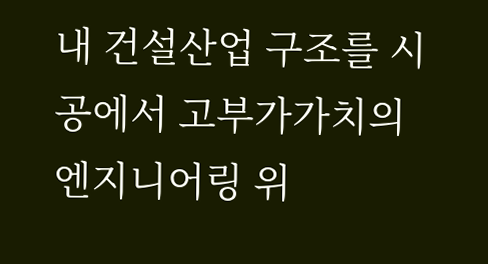내 건설산업 구조를 시공에서 고부가가치의 엔지니어링 위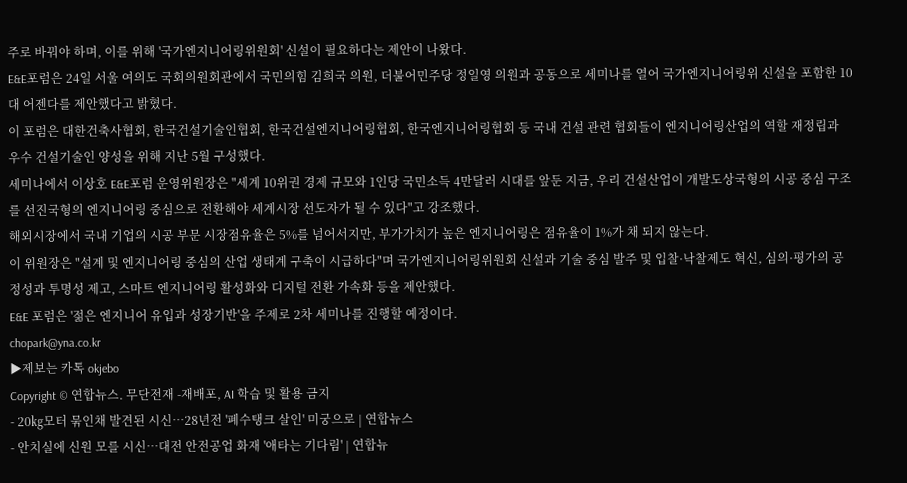주로 바꿔야 하며, 이를 위해 '국가엔지니어링위원회' 신설이 필요하다는 제안이 나왔다.
E&E포럼은 24일 서울 여의도 국회의원회관에서 국민의힘 김희국 의원, 더불어민주당 정일영 의원과 공동으로 세미나를 열어 국가엔지니어링위 신설을 포함한 10대 어젠다를 제안했다고 밝혔다.
이 포럼은 대한건축사협회, 한국건설기술인협회, 한국건설엔지니어링협회, 한국엔지니어링협회 등 국내 건설 관련 협회들이 엔지니어링산업의 역할 재정립과 우수 건설기술인 양성을 위해 지난 5월 구성했다.
세미나에서 이상호 E&E포럼 운영위원장은 "세계 10위권 경제 규모와 1인당 국민소득 4만달러 시대를 앞둔 지금, 우리 건설산업이 개발도상국형의 시공 중심 구조를 선진국형의 엔지니어링 중심으로 전환해야 세계시장 선도자가 될 수 있다"고 강조했다.
해외시장에서 국내 기업의 시공 부문 시장점유율은 5%를 넘어서지만, 부가가치가 높은 엔지니어링은 점유율이 1%가 채 되지 않는다.
이 위원장은 "설계 및 엔지니어링 중심의 산업 생태계 구축이 시급하다"며 국가엔지니어링위원회 신설과 기술 중심 발주 및 입찰·낙찰제도 혁신, 심의·평가의 공정성과 투명성 제고, 스마트 엔지니어링 활성화와 디지털 전환 가속화 등을 제안했다.
E&E 포럼은 '젊은 엔지니어 유입과 성장기반'을 주제로 2차 세미나를 진행할 예정이다.
chopark@yna.co.kr
▶제보는 카톡 okjebo
Copyright © 연합뉴스. 무단전재 -재배포, AI 학습 및 활용 금지
- 20㎏모터 묶인채 발견된 시신…28년전 '폐수탱크 살인' 미궁으로 | 연합뉴스
- 안치실에 신원 모를 시신…대전 안전공업 화재 '애타는 기다림' | 연합뉴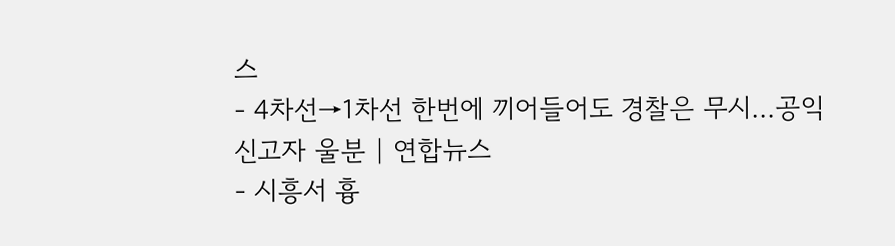스
- 4차선→1차선 한번에 끼어들어도 경찰은 무시…공익신고자 울분 | 연합뉴스
- 시흥서 흉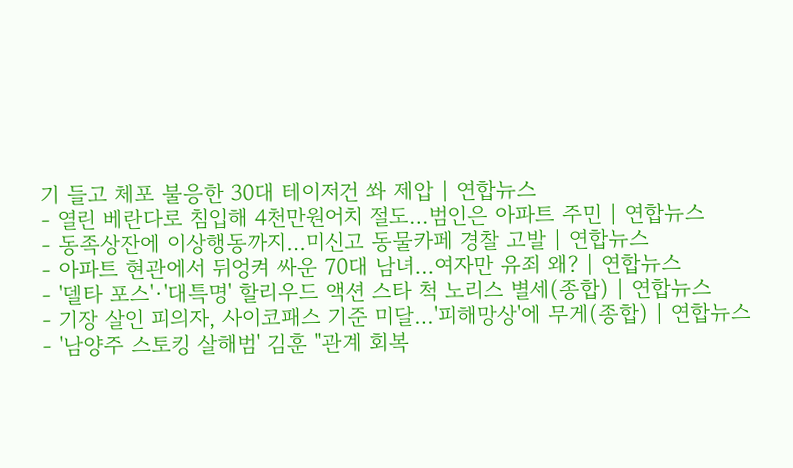기 들고 체포 불응한 30대 테이저건 쏴 제압 | 연합뉴스
- 열린 베란다로 침입해 4천만원어치 절도…범인은 아파트 주민 | 연합뉴스
- 동족상잔에 이상행동까지…미신고 동물카페 경찰 고발 | 연합뉴스
- 아파트 현관에서 뒤엉켜 싸운 70대 남녀…여자만 유죄 왜? | 연합뉴스
- '델타 포스'·'대특명' 할리우드 액션 스타 척 노리스 별세(종합) | 연합뉴스
- 기장 살인 피의자, 사이코패스 기준 미달…'피해망상'에 무게(종합) | 연합뉴스
- '남양주 스토킹 살해범' 김훈 "관계 회복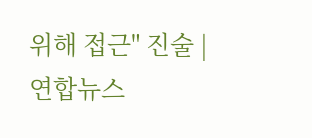위해 접근" 진술 | 연합뉴스